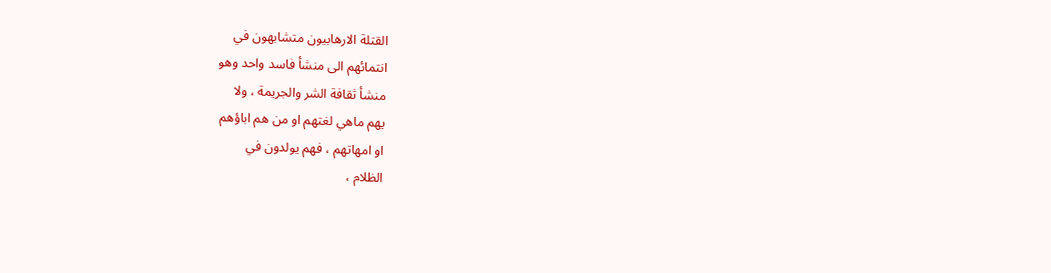القتلة الارهابيون متشابهون في
انتمائهم الى منشأ فاسد واحد وهو
منشأ ثقافة الشر والجريمة ، ولا
يهم ماهي لغتهم او من هم اباؤهم
او امهاتهم ، فهم يولدون في
الظلام ،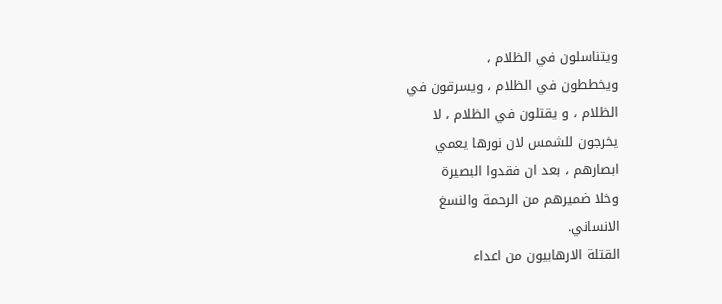ويتناسلون في الظلام ،
ويخططون في الظلام ، ويسرقون في
الظلام ، و يقتلون في الظلام ، لا
يخرجون للشمس لان نورها يعمي
ابصارهم ، بعد ان فقدوا البصيرة
وخلا ضميرهم من الرحمة والنسغ
الانساني.
القتلة الارهابيون من اعداء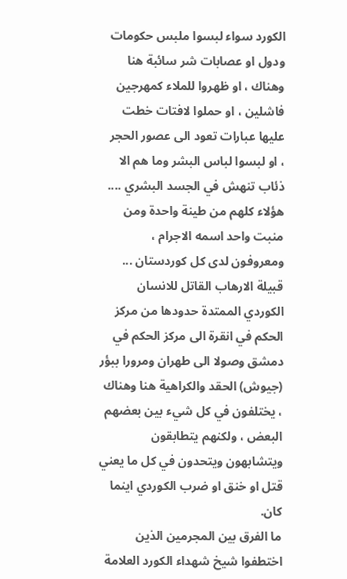الكورد سواء لبسوا ملبس حكومات
ودول او عصابات شر سائبة هنا
وهناك ، او ظهروا للملاء كمهرجين
فاشلين ، او حملوا لافتات خطت
عليها عبارات تعود الى عصور الحجر
، او لبسوا لباس البشر وما هم الا
ذئاب تنهش في الجسد البشري ....
هؤلاء كلهم من طينة واحدة ومن
منبت واحد اسمه الاجرام ،
ومعروفون لدى كل كوردستان ...
قبيلة الارهاب القاتل للانسان
الكوردي الممتدة حدودها من مركز
الحكم في انقرة الى مركز الحكم في
دمشق وصولا الى طهران ومرورا ببؤر
(جيوش) الحقد والكراهية هنا وهناك
، يختلفون في كل شيء بين بعضهم
البعض ، ولكنهم يتطابقون
ويتشابهون ويتحدون في كل ما يعني
قتل او خنق او ضرب الكوردي اينما
كان.
ما الفرق بين المجرمين الذين
اختطفوا شيخ شهداء الكورد العلامة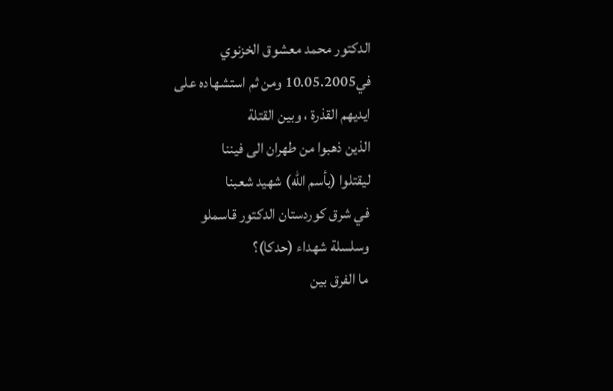الدكتور محمد معشوق الخزنوي
في10.05.2005 ومن ثم استشهاده على
ايديهم القذرة ، وبين القتلة
الذين ذهبوا من طهران الى فيننا
ليقتلوا (بأسم الله) شهيد شعبنا
في شرق كوردستان الدكتور قاسملو
وسلسلة شهداء (حدكا)؟
ما الفرق بين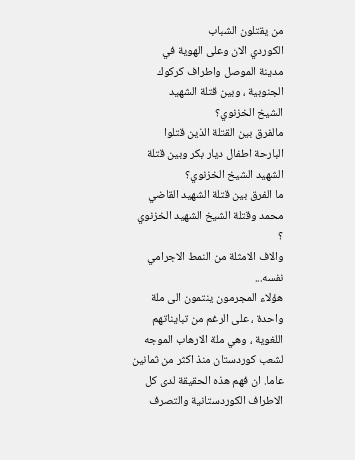من يقتلون الشباب
الكوردي الان وعلى الهوية في
مدينة الموصل واطراف كركوك
الجنوبية ، وبين قتلة الشهيد
الشيخ الخزنوي؟
مالفرق بين القتلة الذين قتلوا
البارحة اطفال ديار بكر وبين قتلة
الشهيد الشيخ الخزنوي؟
ما الفرق بين قتلة الشهيد القاضي
محمد وقتلة الشيخ الشهيد الخزنوي
؟
والاف الامثلة من النمط الاجرامي
نفسه...
هؤلاء المجرمون ينتمون الى ملة
واحدة ، على الرغم من تبايناتهم
اللغوية ، وهي ملة الارهاب الموجه
لشعب كوردستان منذ اكثر من ثمانين
عاما. ان فهم هذه الحقيقة لدى كل
الاطراف الكوردستانية والتصرف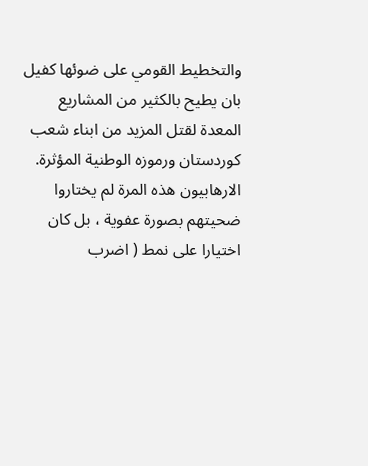والتخطيط القومي على ضوئها كفيل
بان يطيح بالكثير من المشاريع
المعدة لقتل المزيد من ابناء شعب
كوردستان ورموزه الوطنية المؤثرة.
الارهابيون هذه المرة لم يختاروا
ضحيتهم بصورة عفوية ، بل كان
اختيارا على نمط ( اضرب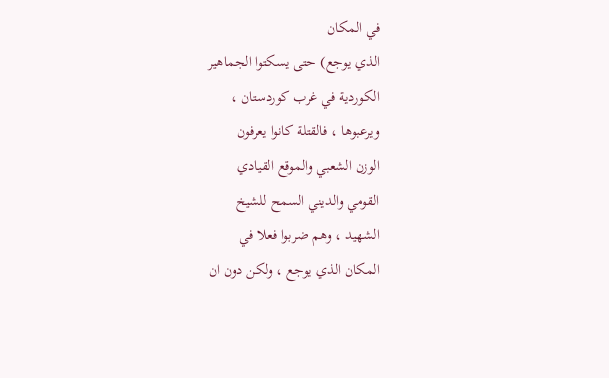في المكان
الذي يوجع) حتى يسكتوا الجماهير
الكوردية في غرب كوردستان ،
ويرعبوها ، فالقتلة كانوا يعرفون
الوزن الشعبي والموقع القيادي
القومي والديني السمح للشيخ
الشهيد ، وهم ضربوا فعلا في
المكان الذي يوجع ، ولكن دون ان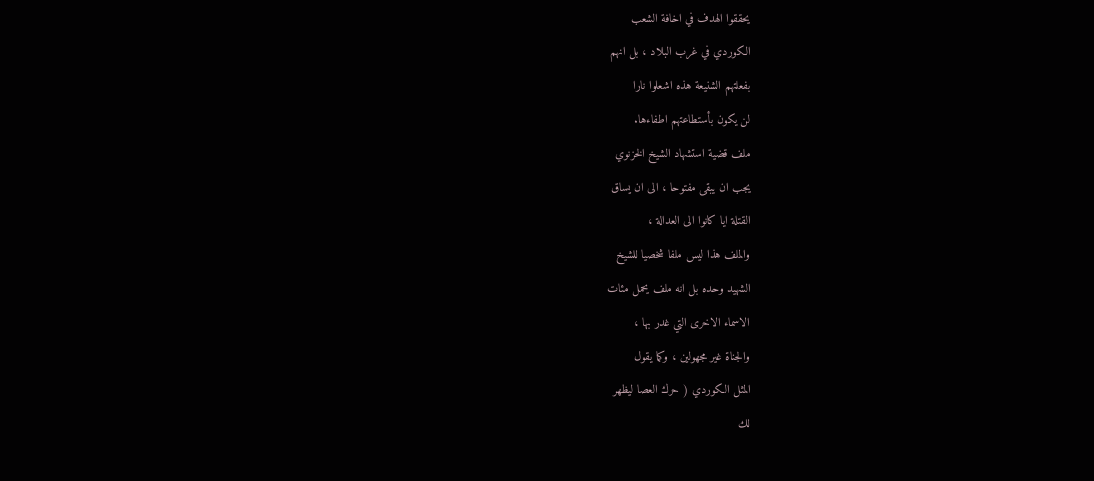يحققوا الهدف في اخافة الشعب
الكوردي في غرب البلاد ، بل انهم
بفعلتهم الشنيعة هذه اشعلوا نارا
لن يكون بأستطاعتهم اطفاءها.
ملف قضية استشهاد الشيخ الخزنوي
يجب ان يبقى مفتوحا ، الى ان يساق
القتلة ايا كانوا الى العدالة ،
والملف هذا ليس ملفا شخصيا للشيخ
الشهيد وحده بل انه ملف يحمل مئات
الاسماء الاخرى التي غدر بها ،
والجناة غير مجهولين ، وكما يقول
المثل الكوردي ( حرك العصا ليظهر
لك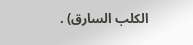الكلب السارق) .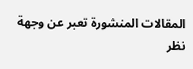المقالات المنشورة تعبر عن وجهة نظر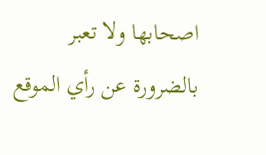اصحابها ولا تعبر بالضرورة عن رأي الموقع